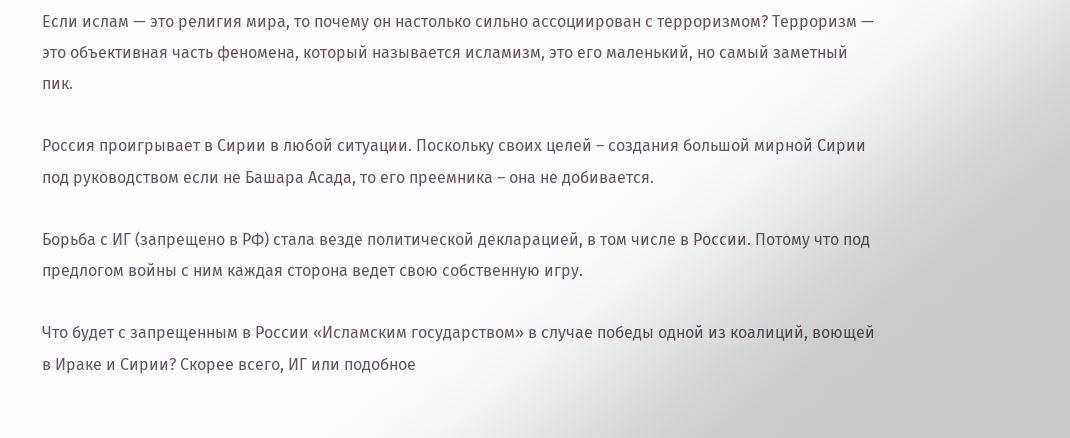Если ислам — это религия мира, то почему он настолько сильно ассоциирован с терроризмом? Терроризм — это объективная часть феномена, который называется исламизм, это его маленький, но самый заметный пик.

Россия проигрывает в Сирии в любой ситуации. Поскольку своих целей – создания большой мирной Сирии под руководством если не Башара Асада, то его преемника – она не добивается.

Борьба с ИГ (запрещено в РФ) стала везде политической декларацией, в том числе в России. Потому что под предлогом войны с ним каждая сторона ведет свою собственную игру.

Что будет с запрещенным в России «Исламским государством» в случае победы одной из коалиций, воющей в Ираке и Сирии? Скорее всего, ИГ или подобное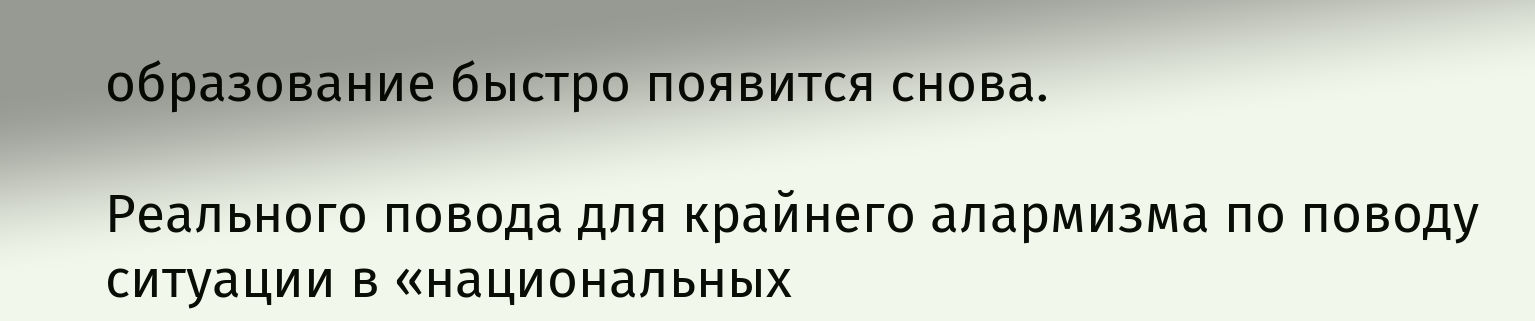образование быстро появится снова.

Реального повода для крайнего алармизма по поводу ситуации в «национальных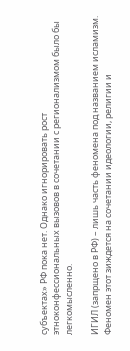субъектах» РФ пока нет. Однако игнорировать рост этноконфессиональных вызовов в сочетании с регионализмом было бы легкомысленно.

ИГИЛ (запрщено в РФ) – лишь часть феномена под названием исламизм. Феномен этот зиждется на сочетании идеологии, религии и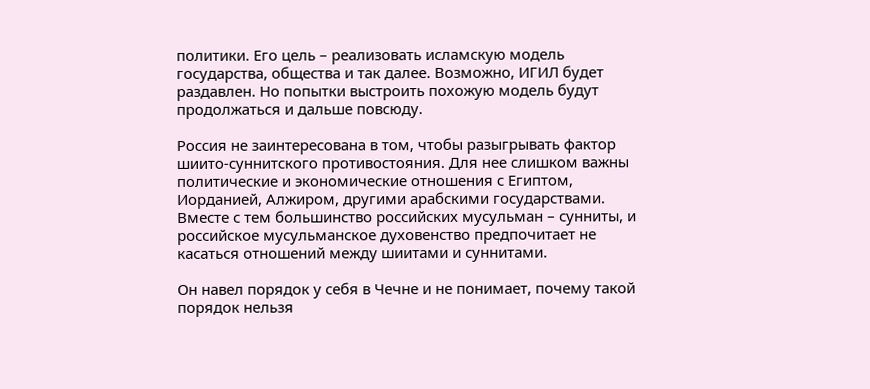политики. Его цель – реализовать исламскую модель государства, общества и так далее. Возможно, ИГИЛ будет раздавлен. Но попытки выстроить похожую модель будут продолжаться и дальше повсюду.

Россия не заинтересована в том, чтобы разыгрывать фактор шиито-суннитского противостояния. Для нее слишком важны политические и экономические отношения с Египтом, Иорданией, Алжиром, другими арабскими государствами. Вместе с тем большинство российских мусульман – сунниты, и российское мусульманское духовенство предпочитает не касаться отношений между шиитами и суннитами.

Он навел порядок у себя в Чечне и не понимает, почему такой порядок нельзя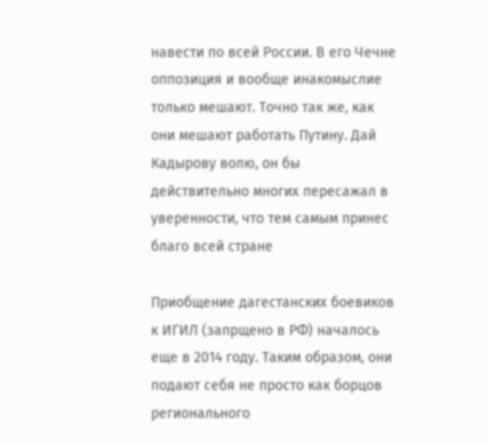навести по всей России. В его Чечне оппозиция и вообще инакомыслие только мешают. Точно так же, как они мешают работать Путину. Дай Кадырову волю, он бы действительно многих пересажал в уверенности, что тем самым принес благо всей стране

Приобщение дагестанских боевиков к ИГИЛ (запрщено в РФ) началось еще в 2014 году. Таким образом, они подают себя не просто как борцов регионального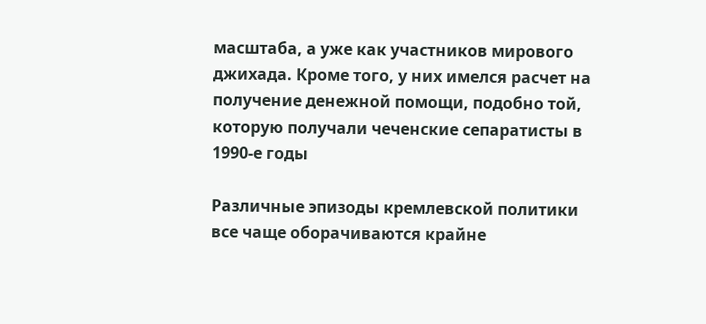масштаба, а уже как участников мирового джихада. Кроме того, у них имелся расчет на получение денежной помощи, подобно той, которую получали чеченские сепаратисты в 1990-е годы

Различные эпизоды кремлевской политики все чаще оборачиваются крайне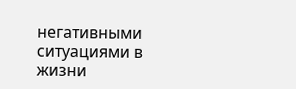негативными ситуациями в жизни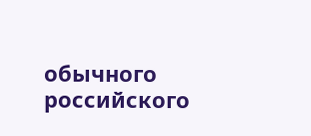обычного российского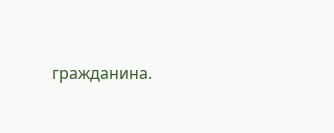гражданина.